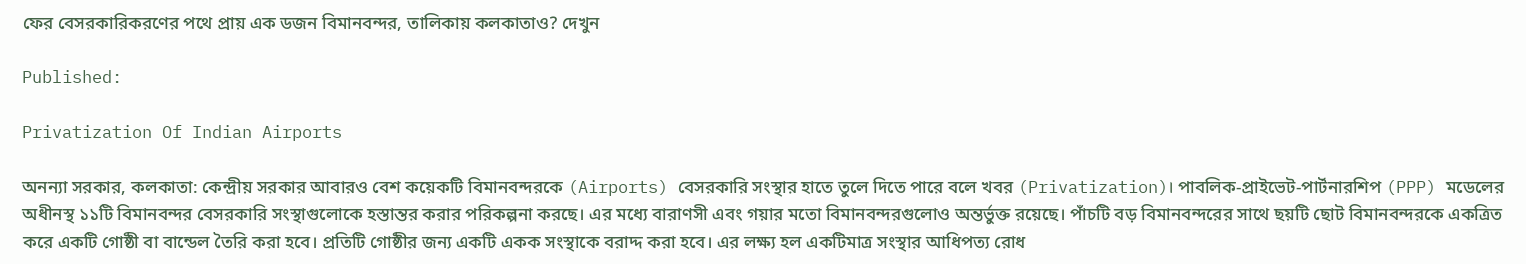ফের বেসরকারিকরণের পথে প্রায় এক ডজন বিমানবন্দর, তালিকায় কলকাতাও? দেখুন

Published:

Privatization Of Indian Airports

অনন্যা সরকার, কলকাতা: কেন্দ্রীয় সরকার আবারও বেশ কয়েকটি বিমানবন্দরকে (Airports) বেসরকারি সংস্থার হাতে তুলে দিতে পারে বলে খবর (Privatization)। পাবলিক-প্রাইভেট-পার্টনারশিপ (PPP) মডেলের অধীনস্থ ১১টি বিমানবন্দর বেসরকারি সংস্থাগুলোকে হস্তান্তর করার পরিকল্পনা করছে। এর মধ্যে বারাণসী এবং গয়ার মতো বিমানবন্দরগুলোও অন্তর্ভুক্ত রয়েছে। পাঁচটি বড় বিমানবন্দরের সাথে ছয়টি ছোট বিমানবন্দরকে একত্রিত করে একটি গোষ্ঠী বা বান্ডেল তৈরি করা হবে। প্রতিটি গোষ্ঠীর জন্য একটি একক সংস্থাকে বরাদ্দ করা হবে। এর লক্ষ্য হল একটিমাত্র সংস্থার আধিপত্য রোধ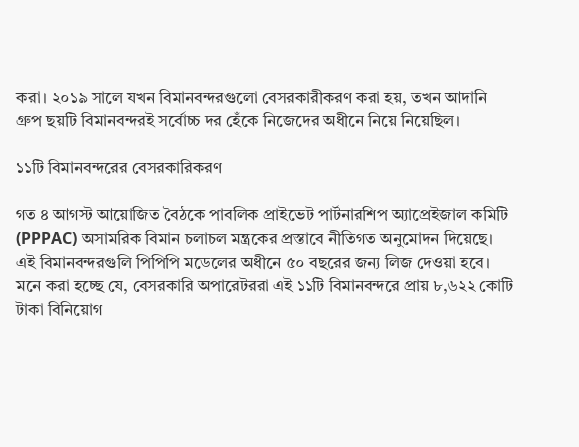করা। ২০১৯ সালে যখন বিমানবন্দরগুলো বেসরকারীকরণ করা হয়, তখন আদানি গ্রুপ ছয়টি বিমানবন্দরই সর্বোচ্চ দর হেঁকে নিজেদের অধীনে নিয়ে নিয়েছিল।

১১টি বিমানবন্দরের বেসরকারিকরণ

গত ৪ আগস্ট আয়োজিত বৈঠকে পাবলিক প্রাইভেট পার্টনারশিপ অ্যাপ্রেইজাল কমিটি (PPPAC) অসামরিক বিমান চলাচল মন্ত্রকের প্রস্তাবে নীতিগত অনুমোদন দিয়েছে। এই বিমানবন্দরগুলি পিপিপি মডেলের অধীনে ৫০ বছরের জন্য লিজ দেওয়া হবে। মনে করা হচ্ছে যে, বেসরকারি অপারেটররা এই ১১টি বিমানবন্দরে প্রায় ৮,৬২২ কোটি টাকা বিনিয়োগ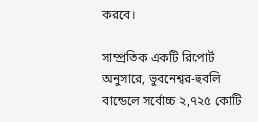করবে।

সাম্প্রতিক একটি রিপোর্ট অনুসারে, ভুবনেশ্বর-হুবলি বান্ডেলে সর্বোচ্চ ২,৭২৫ কোটি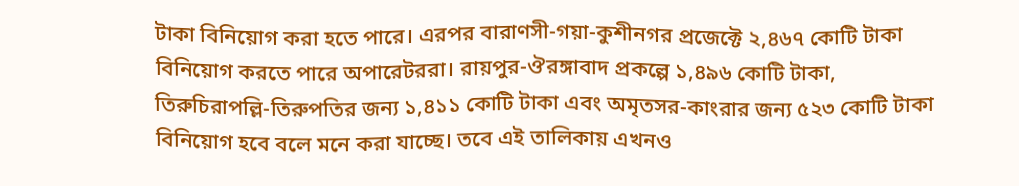টাকা বিনিয়োগ করা হতে পারে। এরপর বারাণসী-গয়া-কুশীনগর প্রজেক্টে ২,৪৬৭ কোটি টাকা বিনিয়োগ করতে পারে অপারেটররা। রায়পুর-ঔরঙ্গাবাদ প্রকল্পে ১,৪৯৬ কোটি টাকা, তিরুচিরাপল্লি-তিরুপতির জন্য ১,৪১১ কোটি টাকা এবং অমৃতসর-কাংরার জন্য ৫২৩ কোটি টাকা বিনিয়োগ হবে বলে মনে করা যাচ্ছে। তবে এই তালিকায় এখনও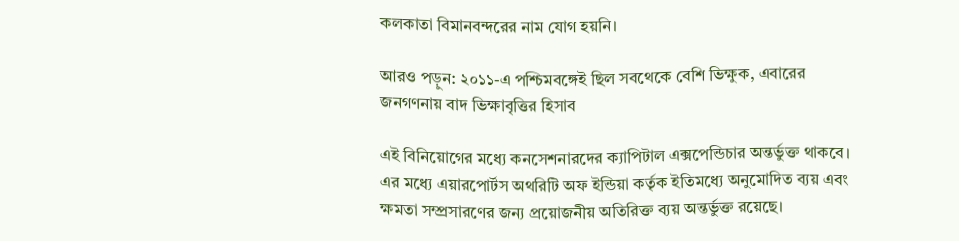কলকাতা বিমানবন্দরের নাম যোগ হয়নি।

আরও পড়ুন: ২০১১-এ পশ্চিমবঙ্গেই ছিল সবথেকে বেশি ভিক্ষুক, এবারের জনগণনায় বাদ ভিক্ষাবৃত্তির হিসাব

এই বিনিয়োগের মধ্যে কনসেশনারদের ক্যাপিটাল এক্সপেন্ডিচার অন্তর্ভুক্ত থাকবে। এর মধ্যে এয়ারপোর্টস অথরিটি অফ ইন্ডিয়া কর্তৃক ইতিমধ্যে অনুমোদিত ব্যয় এবং ক্ষমতা সম্প্রসারণের জন্য প্রয়োজনীয় অতিরিক্ত ব্যয় অন্তর্ভুক্ত রয়েছে।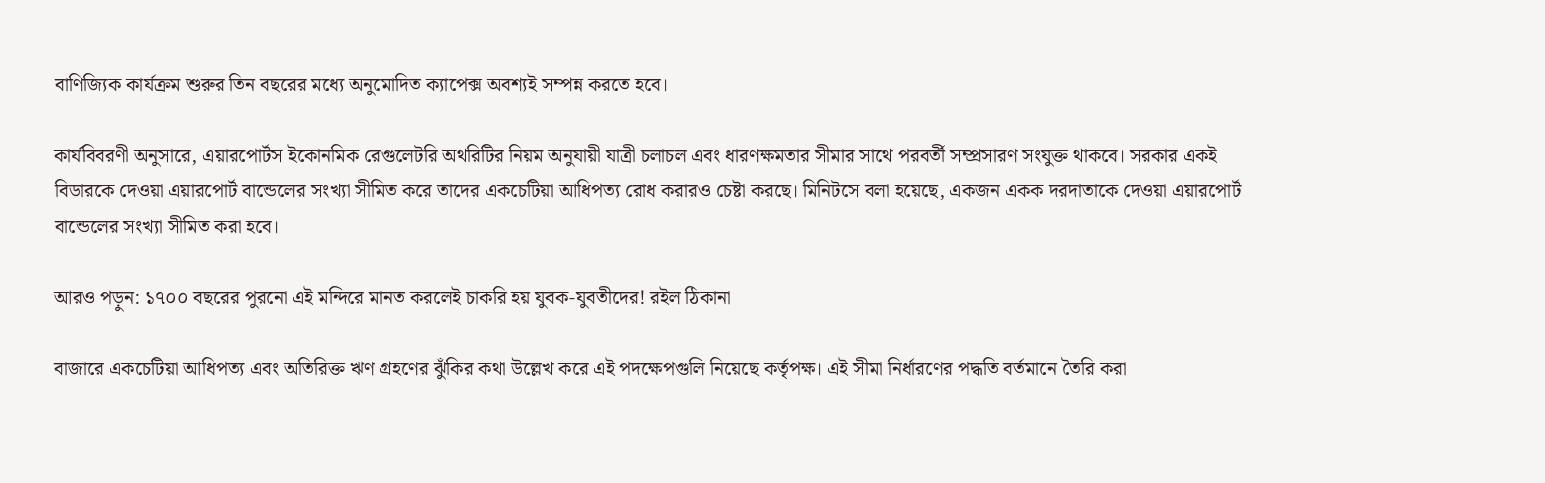বাণিজ্যিক কার্যক্রম শুরুর তিন বছরের মধ্যে অনুমোদিত ক্যাপেক্স অবশ্যই সম্পন্ন করতে হবে।

কার্যবিবরণী অনুসারে, এয়ারপোর্টস ইকোনমিক রেগুলেটরি অথরিটির নিয়ম অনুযায়ী যাত্রী চলাচল এবং ধারণক্ষমতার সীমার সাথে পরবর্তী সম্প্রসারণ সংযুক্ত থাকবে। সরকার একই বিডারকে দেওয়া এয়ারপোর্ট বান্ডেলের সংখ্যা সীমিত করে তাদের একচেটিয়া আধিপত্য রোধ করারও চেষ্টা করছে। মিনিটসে বলা হয়েছে, একজন একক দরদাতাকে দেওয়া এয়ারপোর্ট বান্ডেলের সংখ্যা সীমিত করা হবে।

আরও পড়ুন: ১৭০০ বছরের পুরনো এই মন্দিরে মানত করলেই চাকরি হয় যুবক-যুবতীদের! রইল ঠিকানা

বাজারে একচেটিয়া আধিপত্য এবং অতিরিক্ত ঋণ গ্রহণের ঝুঁকির কথা উল্লেখ করে এই পদক্ষেপগুলি নিয়েছে কর্তৃপক্ষ। এই সীমা নির্ধারণের পদ্ধতি বর্তমানে তৈরি করা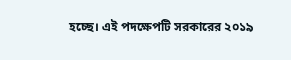হচ্ছে। এই পদক্ষেপটি সরকারের ২০১৯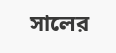সালের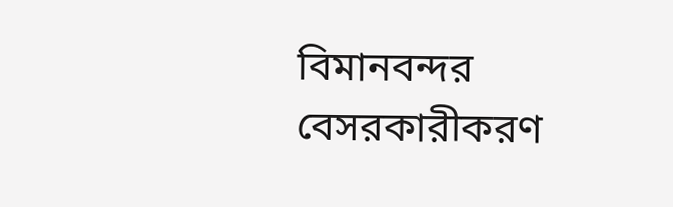বিমানবন্দর বেসরকারীকরণ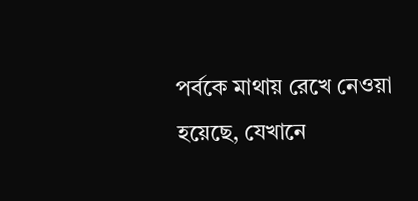পর্বকে মাথায় রেখে নেওয়া হয়েছে, যেখানে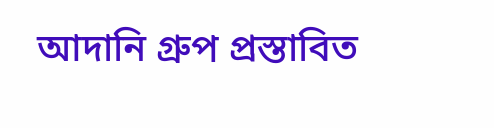আদানি গ্রুপ প্রস্তাবিত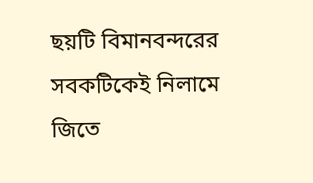ছয়টি বিমানবন্দরের সবকটিকেই নিলামে জিতে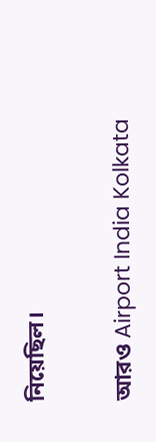নিয়েছিল।

আরও Airport India Kolkata